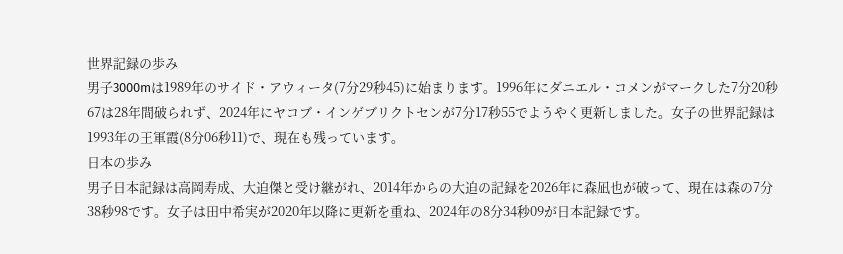世界記録の歩み
男子3000mは1989年のサイド・アウィータ(7分29秒45)に始まります。1996年にダニエル・コメンがマークした7分20秒67は28年間破られず、2024年にヤコブ・インゲブリクトセンが7分17秒55でようやく更新しました。女子の世界記録は1993年の王軍霞(8分06秒11)で、現在も残っています。
日本の歩み
男子日本記録は高岡寿成、大迫傑と受け継がれ、2014年からの大迫の記録を2026年に森凪也が破って、現在は森の7分38秒98です。女子は田中希実が2020年以降に更新を重ね、2024年の8分34秒09が日本記録です。